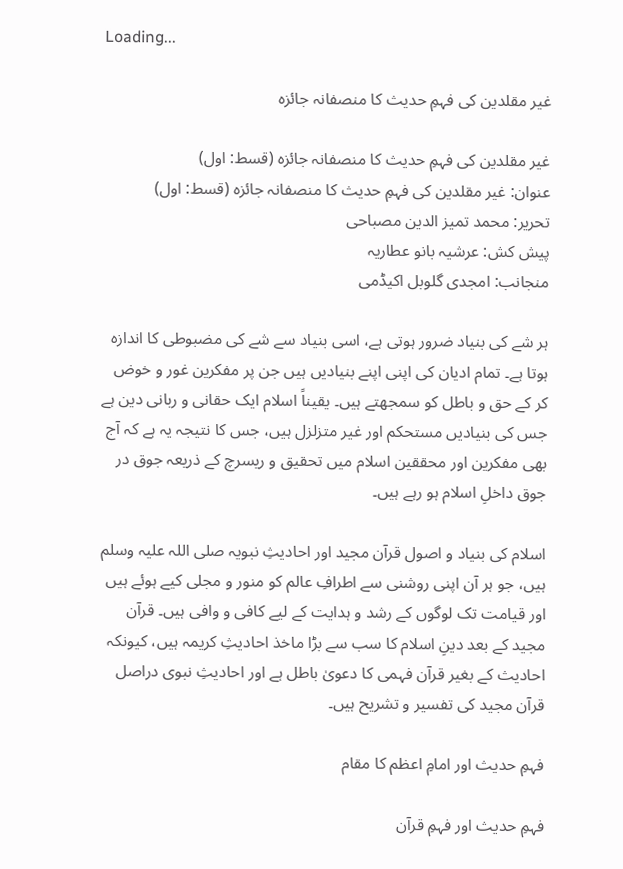Loading...

غیر مقلدین کی فہمِ حدیث کا منصفانہ جائزہ

غیر مقلدین کی فہمِ حدیث کا منصفانہ جائزہ (قسط: اول)
عنوان: غیر مقلدین کی فہمِ حدیث کا منصفانہ جائزہ (قسط: اول)
تحریر: محمد تمیز الدین مصباحی
پیش کش: عرشیہ بانو عطاریہ
منجانب: امجدی گلوبل اکیڈمی

ہر شے کی بنیاد ضرور ہوتی ہے، اسی بنیاد سے شے کی مضبوطی کا اندازہ ہوتا ہے۔ تمام ادیان کی اپنی اپنے بنیادیں ہیں جن پر مفکرین غور و خوض کر کے حق و باطل کو سمجھتے ہیں۔ یقیناً اسلام ایک حقانی و ربانی دین ہے جس کی بنیادیں مستحکم اور غیر متزلزل ہیں، جس کا نتیجہ یہ ہے کہ آج بھی مفکرین اور محققین اسلام میں تحقیق و ریسرچ کے ذریعہ جوق در جوق داخلِ اسلام ہو رہے ہیں۔

اسلام کی بنیاد و اصول قرآن مجید اور احادیثِ نبویہ صلی اللہ علیہ وسلم ہیں، جو ہر آن اپنی روشنی سے اطرافِ عالم کو منور و مجلی کیے ہوئے ہیں اور قیامت تک لوگوں کے رشد و ہدایت کے لیے کافی و وافی ہیں۔ قرآن مجید کے بعد دینِ اسلام کا سب سے بڑا ماخذ احادیثِ کریمہ ہیں، کیونکہ احادیث کے بغیر قرآن فہمی کا دعویٰ باطل ہے اور احادیثِ نبوی دراصل قرآن مجید کی تفسیر و تشریح ہیں۔

فہمِ حدیث اور امامِ اعظم کا مقام

فہمِ حدیث اور فہمِ قرآن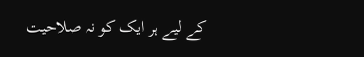کے لیے ہر ایک کو نہ صلاحیت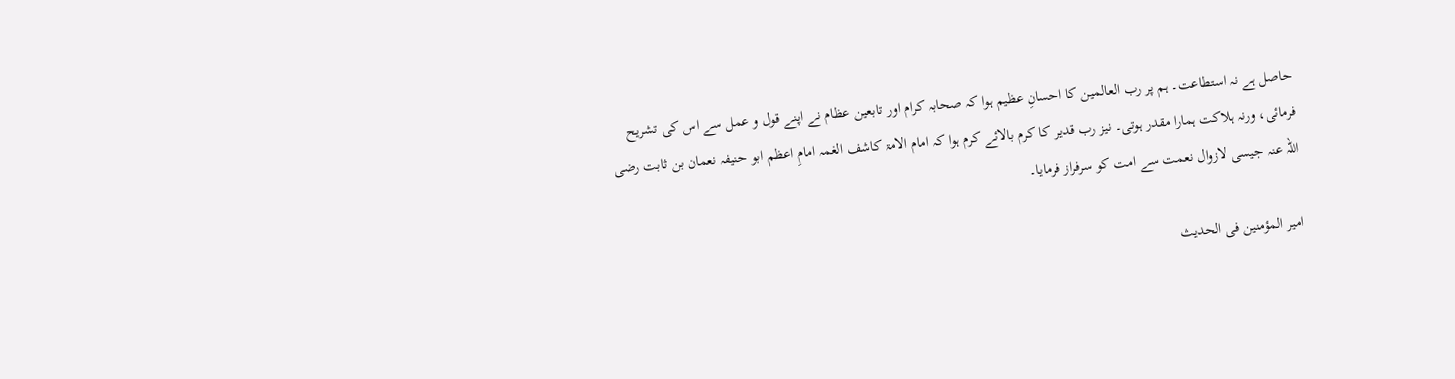حاصل ہے نہ استطاعت۔ ہم پر رب العالمین کا احسانِ عظیم ہوا کہ صحابہ کرام اور تابعین عظام نے اپنے قول و عمل سے اس کی تشریح فرمائی، ورنہ ہلاکت ہمارا مقدر ہوتی۔ نیز رب قدیر کا کرم بالائے کرم ہوا کہ امام الامۃ کاشف الغمہ امامِ اعظم ابو حنیفہ نعمان بن ثابت رضی اللہ عنہ جیسی لازوال نعمت سے امت کو سرفراز فرمایا۔

امیر المؤمنین فی الحدیث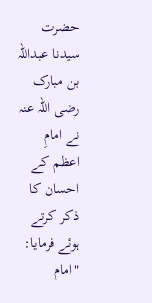حضرت سیدنا عبداللہ بن مبارک رضی اللہ عنہ نے امامِ اعظم کے احسان کا ذکر کرتے ہوئے فرمایا: "امام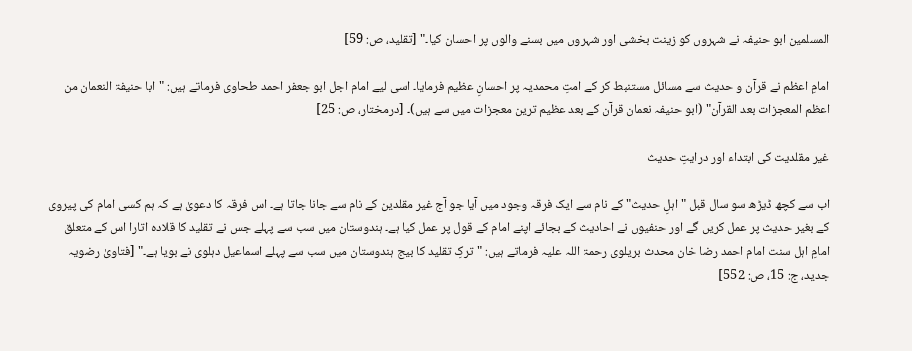المسلمین ابو حنیفہ نے شہروں کو زینت بخشی اور شہروں میں بسنے والوں پر احسان کیا۔" [تقلید، ص: 59]

امامِ اعظم نے قرآن و حدیث سے مسائل مستنبط کر کے امتِ محمدیہ پر احسانِ عظیم فرمایا۔ اسی لیے امام اجل ابو جعفر احمد طحاوی فرماتے ہیں: "ابا حنیفۃ النعمان من اعظم المعجزات بعد القرآن" (ابو حنیفہ نعمان قرآن کے بعد عظیم ترین معجزات میں سے ہیں)۔ [درمختار، ص: 25]

غیر مقلدیت کی ابتداء اور درایتِ حدیث

اب سے کچھ ڈیڑھ سو سال قبل "اہلِ حدیث" کے نام سے ایک فرقہ وجود میں آیا جو آج غیر مقلدین کے نام سے جانا جاتا ہے۔ اس فرقہ کا دعویٰ ہے کہ ہم کسی امام کی پیروی کے بغیر حدیث پر عمل کریں گے اور حنفیوں نے احادیث کے بجائے اپنے امام کے قول پر عمل کیا ہے۔ ہندوستان میں سب سے پہلے جس نے تقلید کا قلادہ اتارا اس کے متعلق امامِ اہل سنت امام احمد رضا خان محدث بریلوی رحمۃ اللہ علیہ فرماتے ہیں: "ترکِ تقلید کا بیج ہندوستان میں سب سے پہلے اسماعیل دہلوی نے بویا ہے۔" [فتاویٰ رضویہ جدید، ج: 15، ص: 552]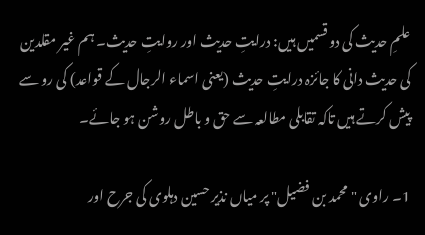علمِ حدیث کی دو قسمیں ہیں: درایتِ حدیث اور روایتِ حدیث۔ ہم غیر مقلدین کی حدیث دانی کا جائزہ درایتِ حدیث (یعنی اسماء الرجال کے قواعد) کی رو سے پیش کرتے ہیں تاکہ تقابلی مطالعہ سے حق و باطل روشن ہو جائے۔

1۔ راوی "محمد بن فضیل" پر میاں نذیر حسین دہلوی کی جرح اور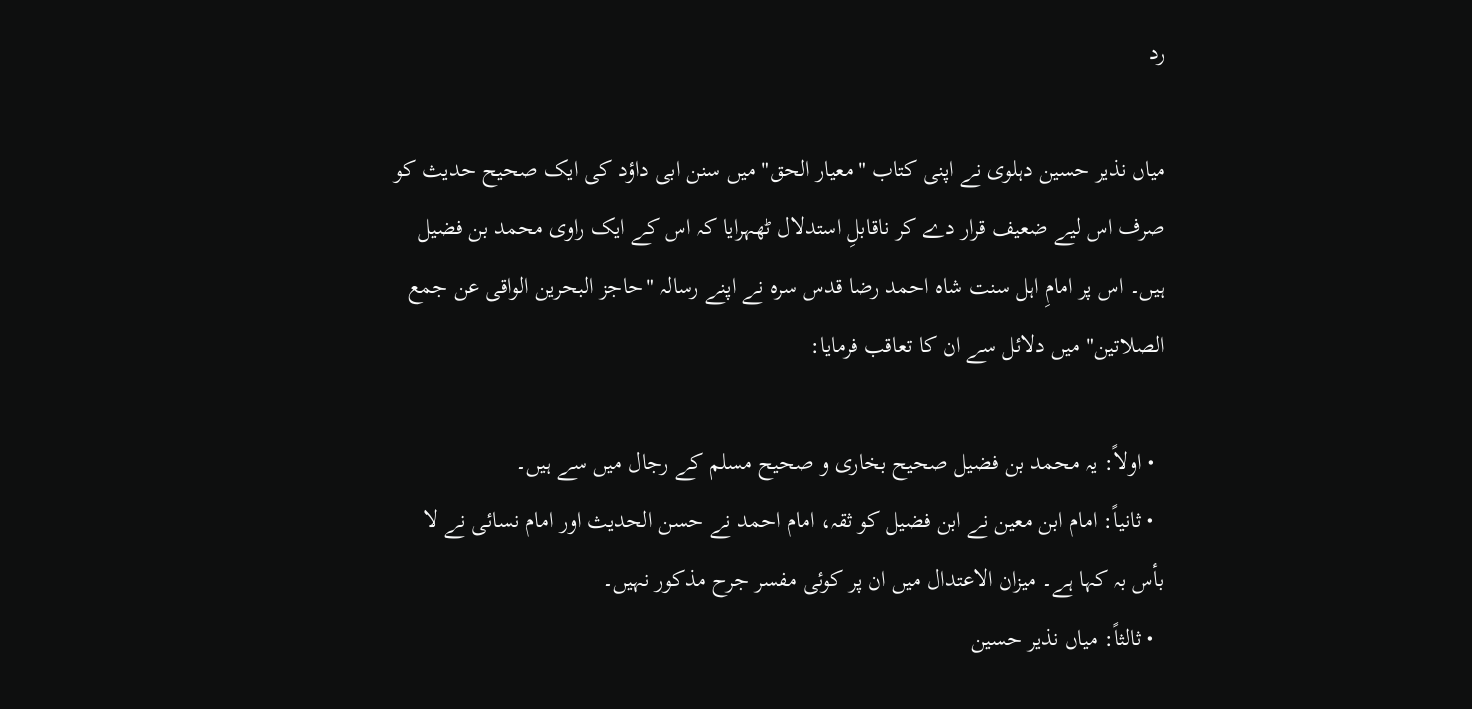رد

میاں نذیر حسین دہلوی نے اپنی کتاب "معیار الحق" میں سنن ابی داؤد کی ایک صحیح حدیث کو صرف اس لیے ضعیف قرار دے کر ناقابلِ استدلال ٹھہرایا کہ اس کے ایک راوی محمد بن فضیل ہیں۔ اس پر امامِ اہل سنت شاہ احمد رضا قدس سرہ نے اپنے رسالہ "حاجز البحرین الواقی عن جمع الصلاتین" میں دلائل سے ان کا تعاقب فرمایا:

  • اولاً: یہ محمد بن فضیل صحیح بخاری و صحیح مسلم کے رجال میں سے ہیں۔
  • ثانیاً: امام ابن معین نے ابن فضیل کو ثقہ، امام احمد نے حسن الحدیث اور امام نسائی نے لا بأس بہ کہا ہے۔ میزان الاعتدال میں ان پر کوئی مفسر جرح مذکور نہیں۔
  • ثالثاً: میاں نذیر حسین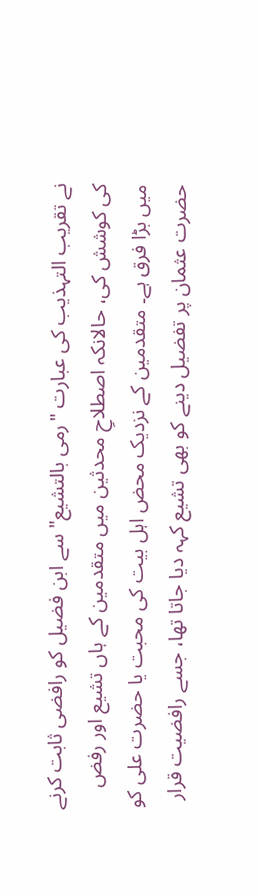نے تقریب التہذیب کی عبارت "رمی بالتشیع" سے ابن فضیل کو رافضی ثابت کرنے کی کوشش کی، حالانکہ اصطلاحِ محدثین میں متقدمین کے ہاں تشیع اور رفض میں بڑا فرق ہے۔ متقدمین کے نزدیک محض اہل بیت کی محبت یا حضرت علی کو حضرت عثمان پر تفضیل دینے کو بھی تشیع کہہ دیا جاتا تھا، جسے رافضیت قرار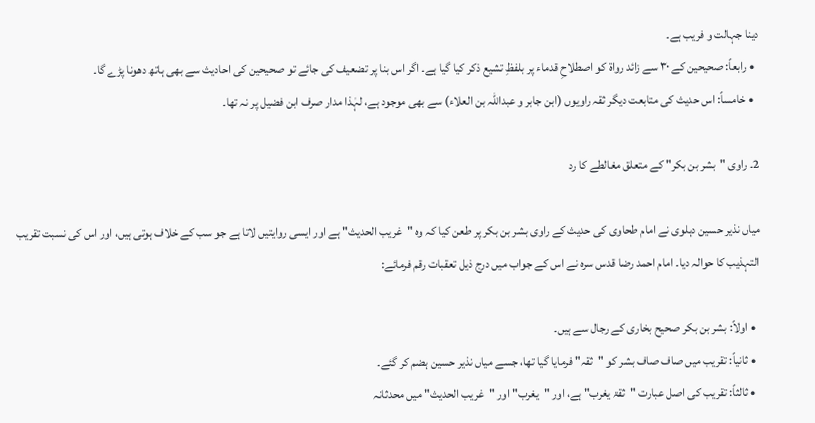دینا جہالت و فریب ہے۔
  • رابعاً: صحیحین کے ۳۰ سے زائد رواۃ کو اصطلاحِ قدماء پر بلفظِ تشیع ذکر کیا گیا ہے۔ اگر اس بنا پر تضعیف کی جائے تو صحیحین کی احادیث سے بھی ہاتھ دھونا پڑے گا۔
  • خامساً: اس حدیث کی متابعت دیگر ثقہ راویوں (ابن جابر و عبداللہ بن العلاء) سے بھی موجود ہے، لہٰذا مدار صرف ابن فضیل پر نہ تھا۔

2۔ راوی "بشر بن بکر" کے متعلق مغالطے کا رد

میاں نذیر حسین دہلوی نے امام طحاوی کی حدیث کے راوی بشر بن بکر پر طعن کیا کہ وہ "غریب الحدیث" ہے اور ایسی روایتیں لاتا ہے جو سب کے خلاف ہوتی ہیں، اور اس کی نسبت تقریب التہذیب کا حوالہ دیا۔ امام احمد رضا قدس سرہ نے اس کے جواب میں درج ذیل تعقبات رقم فرمائے:

  • اولاً: بشر بن بکر صحیح بخاری کے رجال سے ہیں۔
  • ثانیاً: تقریب میں صاف صاف بشر کو "ثقہ" فرمایا گیا تھا، جسے میاں نذیر حسین ہضم کر گئے۔
  • ثالثاً: تقریب کی اصل عبارت "ثقۃ یغرب" ہے، اور "یغرب" اور "غریب الحدیث" میں محدثانہ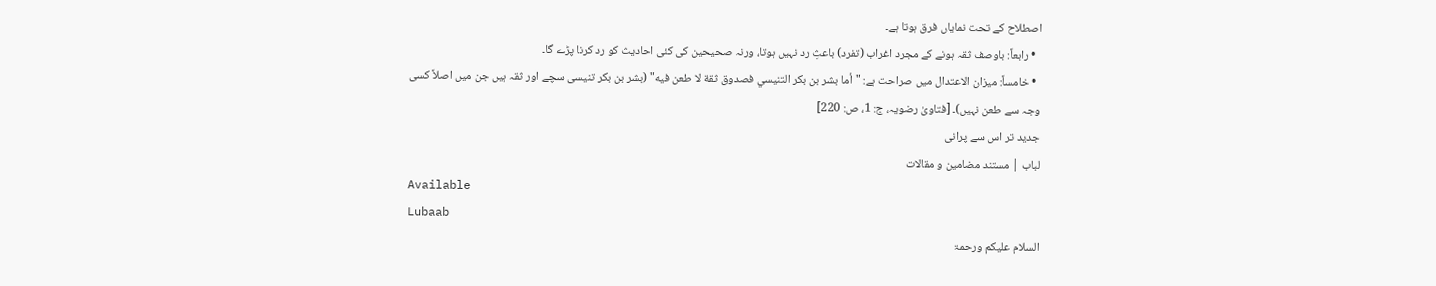اصطلاح کے تحت نمایاں فرق ہوتا ہے۔
  • رابعاً: باوصف ثقہ ہونے کے مجرد اغراب (تفرد) باعثِ رد نہیں ہوتا، ورنہ صحیحین کی کئی احادیث کو رد کرنا پڑے گا۔
  • خامساً: میزان الاعتدال میں صراحت ہے: "أما بشر بن بكر التنيسي فصدوق ثقة لا طعن فيه" (بشر بن بکر تنیسی سچے اور ثقہ ہیں جن میں اصلاً کسی وجہ سے طعن نہیں)۔ [فتاویٰ رضویہ، ج: 1، ص: 220]
جدید تر اس سے پرانی
لباب | مستند مضامین و مقالات
Available
Lubaab
السلام علیکم ورحمۃ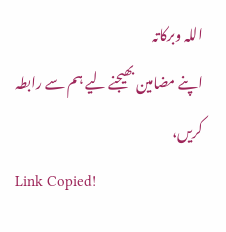اللہ وبرکاتہ
اپنے مضامین بھیجنے لیے ہم سے رابطہ کریں،
Link Copied!